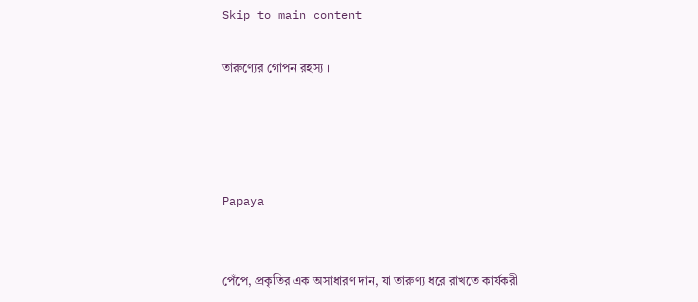Skip to main content

তারুণ্যের গোপন রহস্য ।




Papaya


পেঁপে, প্রকৃতির এক অসাধারণ দান, যা তারুণ্য ধরে রাখতে কার্যকরী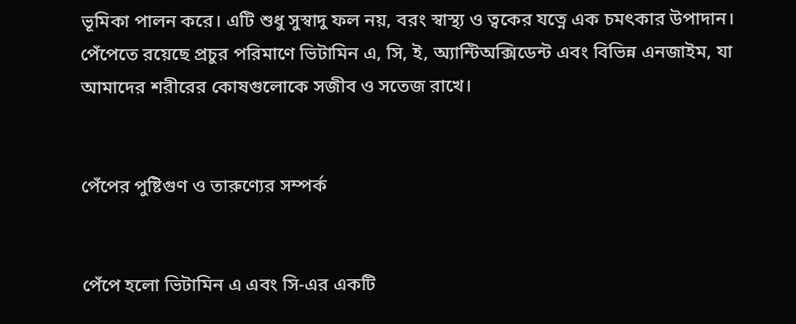ভূমিকা পালন করে। এটি শুধু সুস্বাদু ফল নয়, বরং স্বাস্থ্য ও ত্বকের যত্নে এক চমৎকার উপাদান। পেঁপেতে রয়েছে প্রচুর পরিমাণে ভিটামিন এ, সি, ই, অ্যান্টিঅক্সিডেন্ট এবং বিভিন্ন এনজাইম, যা আমাদের শরীরের কোষগুলোকে সজীব ও সতেজ রাখে।


পেঁপের পুষ্টিগুণ ও তারুণ্যের সম্পর্ক


পেঁপে হলো ভিটামিন এ এবং সি-এর একটি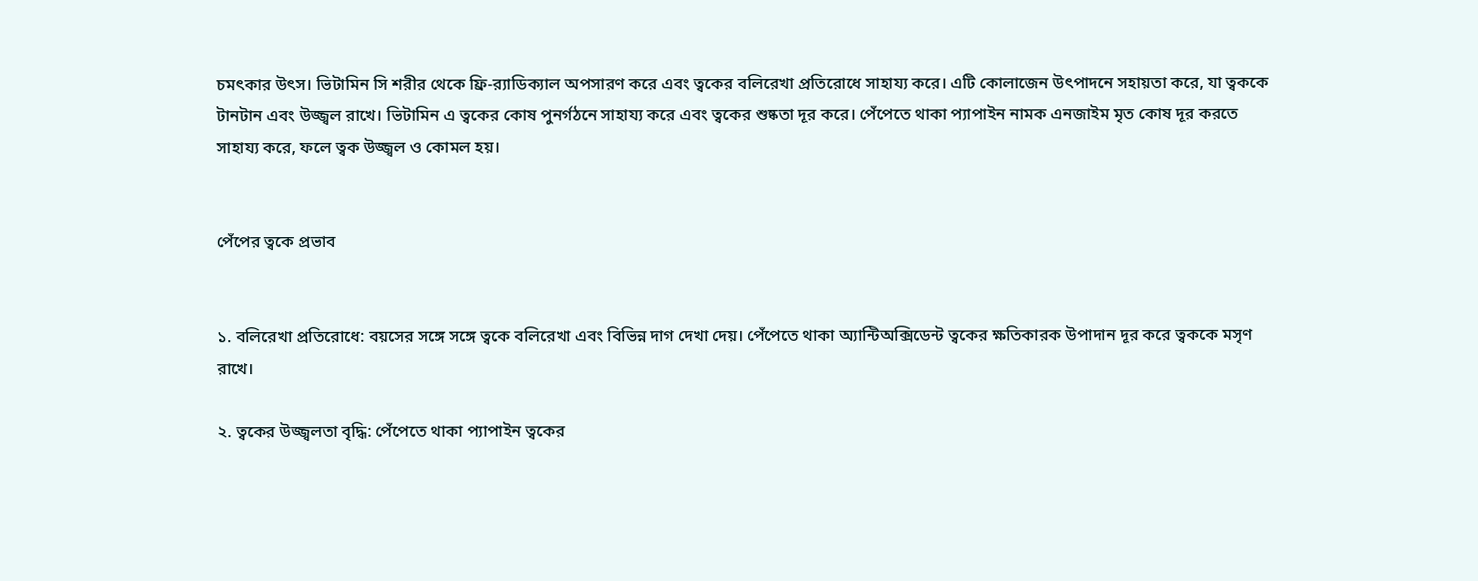চমৎকার উৎস। ভিটামিন সি শরীর থেকে ফ্রি-র‌্যাডিক্যাল অপসারণ করে এবং ত্বকের বলিরেখা প্রতিরোধে সাহায্য করে। এটি কোলাজেন উৎপাদনে সহায়তা করে, যা ত্বককে টানটান এবং উজ্জ্বল রাখে। ভিটামিন এ ত্বকের কোষ পুনর্গঠনে সাহায্য করে এবং ত্বকের শুষ্কতা দূর করে। পেঁপেতে থাকা প্যাপাইন নামক এনজাইম মৃত কোষ দূর করতে সাহায্য করে, ফলে ত্বক উজ্জ্বল ও কোমল হয়।


পেঁপের ত্বকে প্রভাব


১. বলিরেখা প্রতিরোধে: বয়সের সঙ্গে সঙ্গে ত্বকে বলিরেখা এবং বিভিন্ন দাগ দেখা দেয়। পেঁপেতে থাকা অ্যান্টিঅক্সিডেন্ট ত্বকের ক্ষতিকারক উপাদান দূর করে ত্বককে মসৃণ রাখে।

২. ত্বকের উজ্জ্বলতা বৃদ্ধি: পেঁপেতে থাকা প্যাপাইন ত্বকের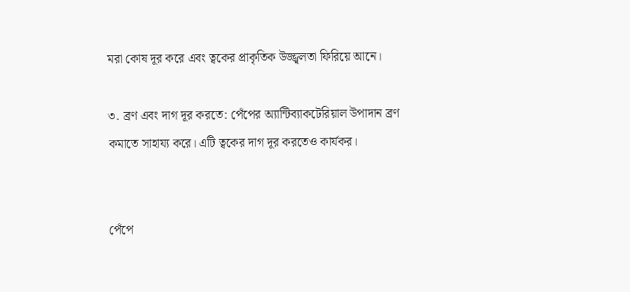মরা কোষ দূর করে এবং ত্বকের প্রাকৃতিক উজ্জ্বলতা ফিরিয়ে আনে।

৩. ব্রণ এবং দাগ দূর করতে: পেঁপের অ্যান্টিব্যাকটেরিয়াল উপাদান ব্রণ কমাতে সাহায্য করে। এটি ত্বকের দাগ দূর করতেও কার্যকর।


পেঁপে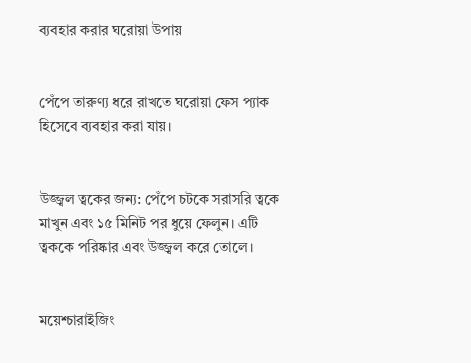ব্যবহার করার ঘরোয়া উপায়


পেঁপে তারুণ্য ধরে রাখতে ঘরোয়া ফেস প্যাক হিসেবে ব্যবহার করা যায়।


উজ্জ্বল ত্বকের জন্য: পেঁপে চটকে সরাসরি ত্বকে মাখুন এবং ১৫ মিনিট পর ধুয়ে ফেলুন। এটি ত্বককে পরিষ্কার এবং উজ্জ্বল করে তোলে।


ময়েশ্চারাইজিং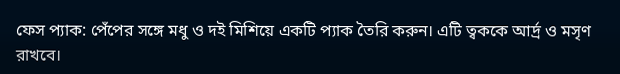ফেস প্যাক: পেঁপের সঙ্গে মধু ও দই মিশিয়ে একটি প্যাক তৈরি করুন। এটি ত্বককে আর্দ্র ও মসৃণ রাখবে।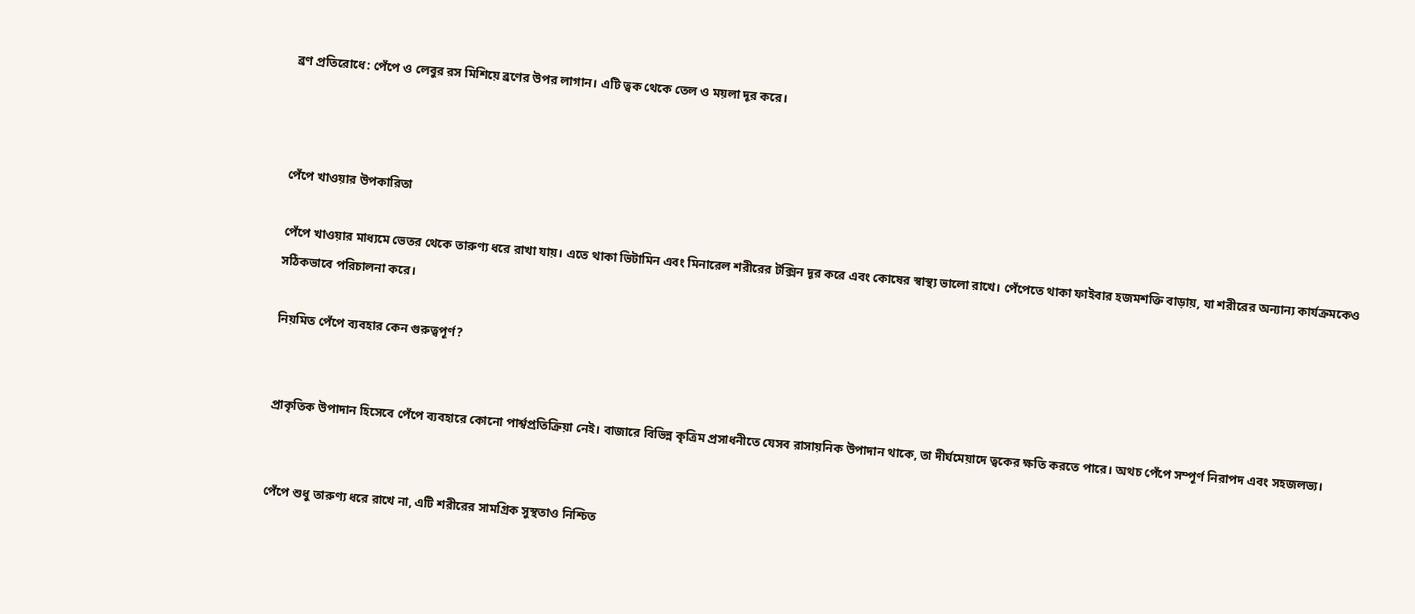ব্রণ প্রতিরোধে: পেঁপে ও লেবুর রস মিশিয়ে ব্রণের উপর লাগান। এটি ত্বক থেকে তেল ও ময়লা দূর করে।



পেঁপে খাওয়ার উপকারিতা

পেঁপে খাওয়ার মাধ্যমে ভেতর থেকে তারুণ্য ধরে রাখা যায়। এতে থাকা ভিটামিন এবং মিনারেল শরীরের টক্সিন দূর করে এবং কোষের স্বাস্থ্য ভালো রাখে। পেঁপেতে থাকা ফাইবার হজমশক্তি বাড়ায়, যা শরীরের অন্যান্য কার্যক্রমকেও সঠিকভাবে পরিচালনা করে।

নিয়মিত পেঁপে ব্যবহার কেন গুরুত্বপূর্ণ?


প্রাকৃতিক উপাদান হিসেবে পেঁপে ব্যবহারে কোনো পার্শ্বপ্রতিক্রিয়া নেই। বাজারে বিভিন্ন কৃত্রিম প্রসাধনীতে যেসব রাসায়নিক উপাদান থাকে, তা দীর্ঘমেয়াদে ত্বকের ক্ষতি করতে পারে। অথচ পেঁপে সম্পূর্ণ নিরাপদ এবং সহজলভ্য।


পেঁপে শুধু তারুণ্য ধরে রাখে না, এটি শরীরের সামগ্রিক সুস্থতাও নিশ্চিত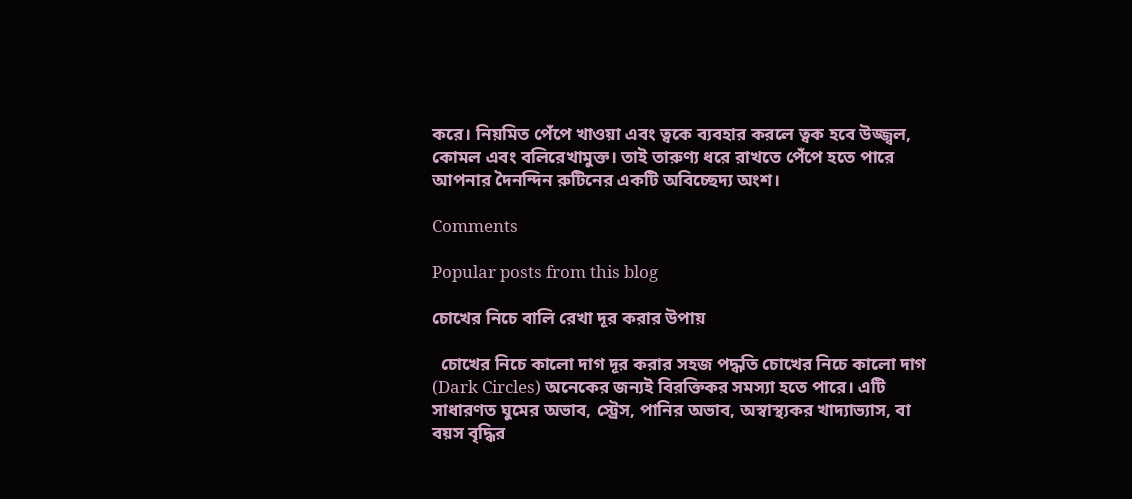করে। নিয়মিত পেঁপে খাওয়া এবং ত্বকে ব্যবহার করলে ত্বক হবে উজ্জ্বল, কোমল এবং বলিরেখামুক্ত। তাই তারুণ্য ধরে রাখতে পেঁপে হতে পারে আপনার দৈনন্দিন রুটিনের একটি অবিচ্ছেদ্য অংশ।

Comments

Popular posts from this blog

চোখের নিচে বালি রেখা দূর করার উপায়

  চোখের নিচে কালো দাগ দূর করার সহজ পদ্ধতি চোখের নিচে কালো দাগ (Dark Circles) অনেকের জন্যই বিরক্তিকর সমস্যা হতে পারে। এটি সাধারণত ঘুমের অভাব, স্ট্রেস, পানির অভাব, অস্বাস্থ্যকর খাদ্যাভ্যাস, বা বয়স বৃদ্ধির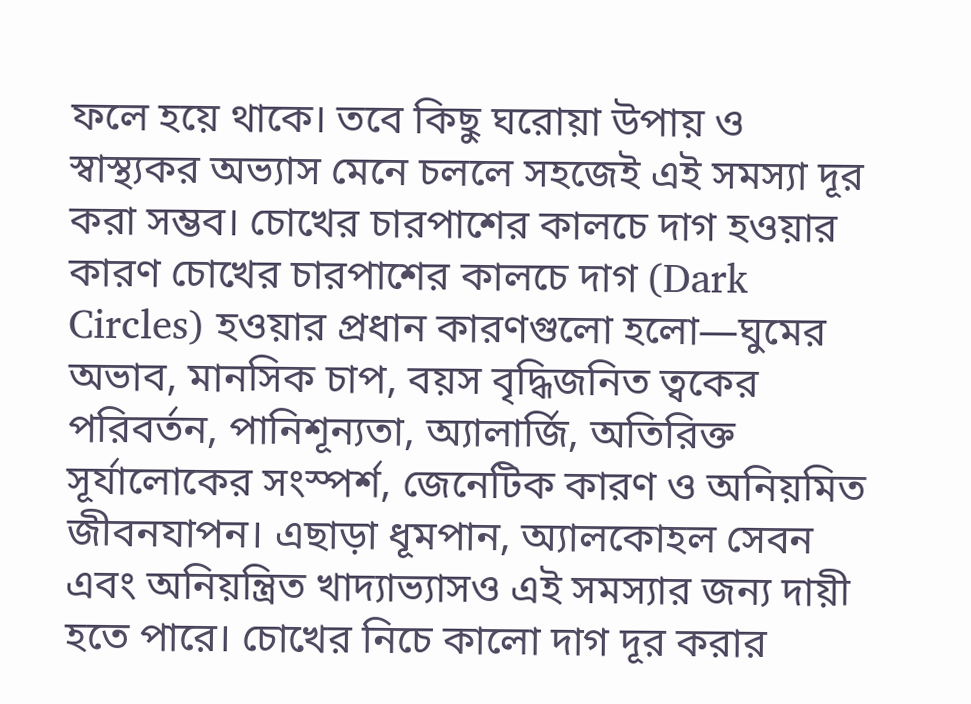ফলে হয়ে থাকে। তবে কিছু ঘরোয়া উপায় ও স্বাস্থ্যকর অভ্যাস মেনে চললে সহজেই এই সমস্যা দূর করা সম্ভব। চোখের চারপাশের কালচে দাগ হওয়ার কারণ চোখের চারপাশের কালচে দাগ (Dark Circles) হওয়ার প্রধান কারণগুলো হলো—ঘুমের অভাব, মানসিক চাপ, বয়স বৃদ্ধিজনিত ত্বকের পরিবর্তন, পানিশূন্যতা, অ্যালার্জি, অতিরিক্ত সূর্যালোকের সংস্পর্শ, জেনেটিক কারণ ও অনিয়মিত জীবনযাপন। এছাড়া ধূমপান, অ্যালকোহল সেবন এবং অনিয়ন্ত্রিত খাদ্যাভ্যাসও এই সমস্যার জন্য দায়ী হতে পারে। চোখের নিচে কালো দাগ দূর করার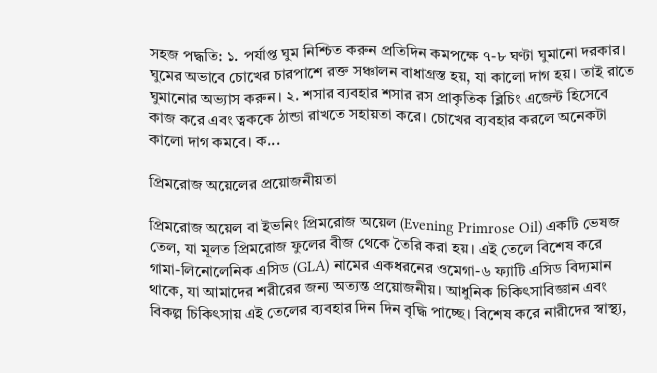সহজ পদ্ধতি: ১. পর্যাপ্ত ঘুম নিশ্চিত করুন প্রতিদিন কমপক্ষে ৭-৮ ঘণ্টা ঘুমানো দরকার। ঘুমের অভাবে চোখের চারপাশে রক্ত সঞ্চালন বাধাগ্রস্ত হয়, যা কালো দাগ হয়। তাই রাতে ঘুমানোর অভ্যাস করুন। ২. শসার ব্যবহার শসার রস প্রাকৃতিক ব্লিচিং এজেন্ট হিসেবে কাজ করে এবং ত্বককে ঠান্ডা রাখতে সহায়তা করে। চোখের ব্যবহার করলে অনেকটা কালো দাগ কমবে। ক...

প্রিমরোজ অয়েলের প্রয়োজনীয়তা

প্রিমরোজ অয়েল বা ইভনিং প্রিমরোজ অয়েল (Evening Primrose Oil) একটি ভেষজ তেল, যা মূলত প্রিমরোজ ফুলের বীজ থেকে তৈরি করা হয়। এই তেলে বিশেষ করে গামা-লিনোলেনিক এসিড (GLA) নামের একধরনের ওমেগা-৬ ফ্যাটি এসিড বিদ্যমান থাকে, যা আমাদের শরীরের জন্য অত্যন্ত প্রয়োজনীয়। আধুনিক চিকিৎসাবিজ্ঞান এবং বিকল্প চিকিৎসায় এই তেলের ব্যবহার দিন দিন বৃদ্ধি পাচ্ছে। বিশেষ করে নারীদের স্বাস্থ্য,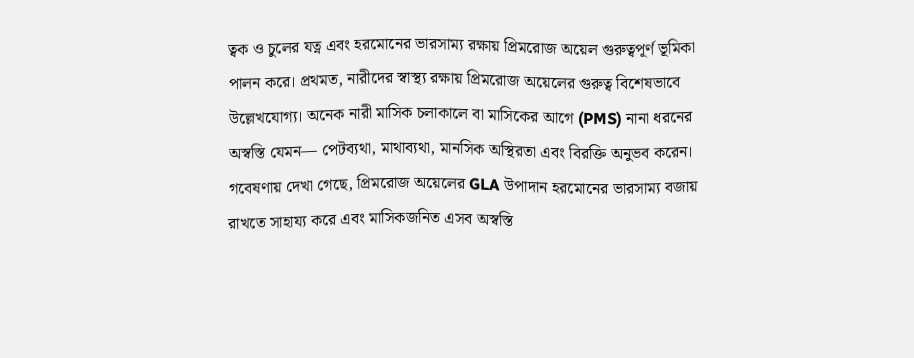ত্বক ও চুলের যত্ন এবং হরমোনের ভারসাম্য রক্ষায় প্রিমরোজ অয়েল গুরুত্বপূর্ণ ভূমিকা পালন করে। প্রথমত, নারীদের স্বাস্থ্য রক্ষায় প্রিমরোজ অয়েলের গুরুত্ব বিশেষভাবে উল্লেখযোগ্য। অনেক নারী মাসিক চলাকালে বা মাসিকের আগে (PMS) নানা ধরনের অস্বস্তি যেমন— পেটব্যথা, মাথাব্যথা, মানসিক অস্থিরতা এবং বিরক্তি অনুভব করেন। গবেষণায় দেখা গেছে, প্রিমরোজ অয়েলের GLA উপাদান হরমোনের ভারসাম্য বজায় রাখতে সাহায্য করে এবং মাসিকজনিত এসব অস্বস্তি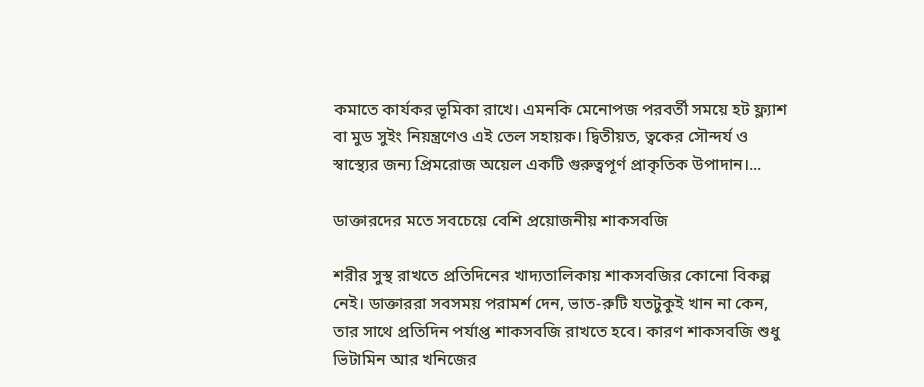কমাতে কার্যকর ভূমিকা রাখে। এমনকি মেনোপজ পরবর্তী সময়ে হট ফ্ল্যাশ বা মুড সুইং নিয়ন্ত্রণেও এই তেল সহায়ক। দ্বিতীয়ত, ত্বকের সৌন্দর্য ও স্বাস্থ্যের জন্য প্রিমরোজ অয়েল একটি গুরুত্বপূর্ণ প্রাকৃতিক উপাদান।...

ডাক্তারদের মতে সবচেয়ে বেশি প্রয়োজনীয় শাকসবজি

শরীর সুস্থ রাখতে প্রতিদিনের খাদ্যতালিকায় শাকসবজির কোনো বিকল্প নেই। ডাক্তাররা সবসময় পরামর্শ দেন, ভাত-রুটি যতটুকুই খান না কেন, তার সাথে প্রতিদিন পর্যাপ্ত শাকসবজি রাখতে হবে। কারণ শাকসবজি শুধু ভিটামিন আর খনিজের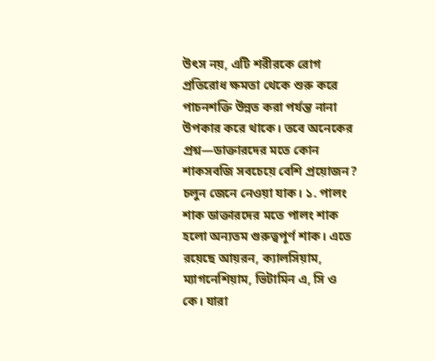উৎস নয়, এটি শরীরকে রোগ প্রতিরোধ ক্ষমতা থেকে শুরু করে পাচনশক্তি উন্নত করা পর্যন্ত নানা উপকার করে থাকে। তবে অনেকের প্রশ্ন—ডাক্তারদের মতে কোন শাকসবজি সবচেয়ে বেশি প্রয়োজন? চলুন জেনে নেওয়া যাক। ১. পালং শাক ডাক্তারদের মতে পালং শাক হলো অন্যতম গুরুত্বপূর্ণ শাক। এতে রয়েছে আয়রন, ক্যালসিয়াম, ম্যাগনেশিয়াম, ভিটামিন এ, সি ও কে। যারা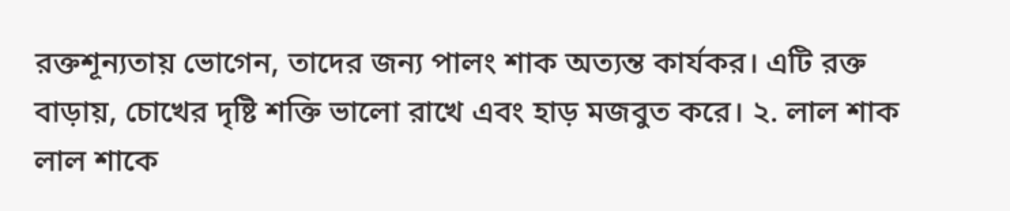রক্তশূন্যতায় ভোগেন, তাদের জন্য পালং শাক অত্যন্ত কার্যকর। এটি রক্ত বাড়ায়, চোখের দৃষ্টি শক্তি ভালো রাখে এবং হাড় মজবুত করে। ২. লাল শাক লাল শাকে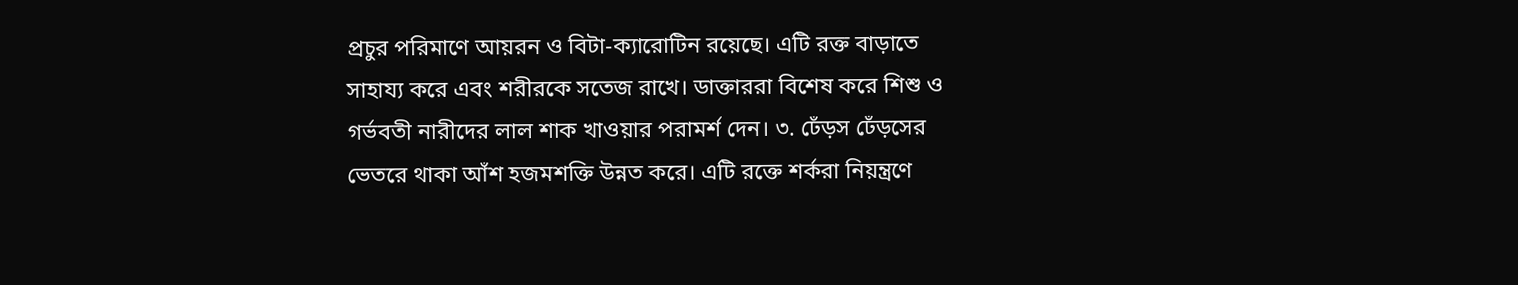প্রচুর পরিমাণে আয়রন ও বিটা-ক্যারোটিন রয়েছে। এটি রক্ত বাড়াতে সাহায্য করে এবং শরীরকে সতেজ রাখে। ডাক্তাররা বিশেষ করে শিশু ও গর্ভবতী নারীদের লাল শাক খাওয়ার পরামর্শ দেন। ৩. ঢেঁড়স ঢেঁড়সের ভেতরে থাকা আঁশ হজমশক্তি উন্নত করে। এটি রক্তে শর্করা নিয়ন্ত্রণে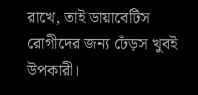রাখে, তাই ডায়াবেটিস রোগীদের জন্য ঢেঁড়স খুবই উপকারী।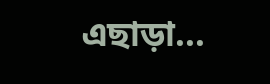এছাড়া...